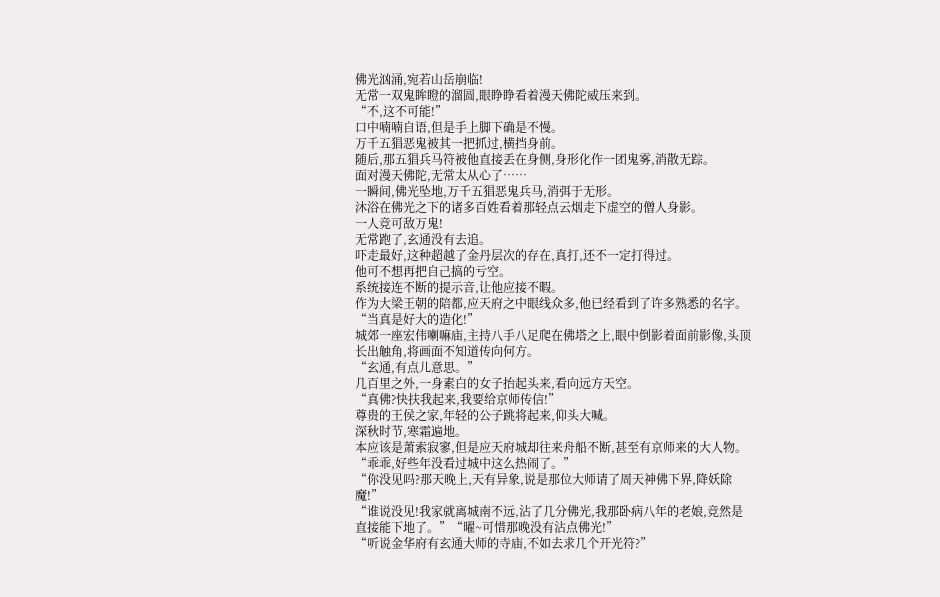佛光汹涌,宛若山岳崩临!
无常一双鬼眸瞪的溜圆,眼睁睁看着漫天佛陀威压来到。
“不,这不可能!”
口中喃喃自语,但是手上脚下确是不慢。
万千五猖恶鬼被其一把抓过,横挡身前。
随后,那五猖兵马符被他直接丢在身侧,身形化作一团鬼雾,消散无踪。
面对漫天佛陀,无常太从心了……
一瞬间,佛光坠地,万千五猖恶鬼兵马,消弭于无形。
沐浴在佛光之下的诸多百姓看着那轻点云烟走下虚空的僧人身影。
一人竞可敌万鬼!
无常跑了,玄通没有去追。
吓走最好,这种超越了金丹层次的存在,真打,还不一定打得过。
他可不想再把自己搞的亏空。
系统接连不断的提示音,让他应接不暇。
作为大梁王朝的陪都,应天府之中眼线众多,他已经看到了许多熟悉的名字。
“当真是好大的造化!”
城郊一座宏伟喇嘛庙,主持八手八足爬在佛塔之上,眼中倒影着面前影像,头顶长出触角,将画面不知道传向何方。
“玄通,有点儿意思。”
几百里之外,一身素白的女子抬起头来,看向远方天空。
“真佛?快扶我起来,我要给京师传信!”
尊贵的王侯之家,年轻的公子跳将起来,仰头大喊。
深秋时节,寒霜遍地。
本应该是萧索寂寥,但是应天府城却往来舟船不断,甚至有京师来的大人物。
“乖乖,好些年没看过城中这么热闹了。”
“你没见吗?那天晚上,天有异象,说是那位大师请了周天神佛下界,降妖除魔!”
“谁说没见!我家就离城南不远,沾了几分佛光,我那卧病八年的老娘,竞然是直接能下地了。”“曜~可惜那晚没有沾点佛光!”
“听说金华府有玄通大师的寺庙,不如去求几个开光符?”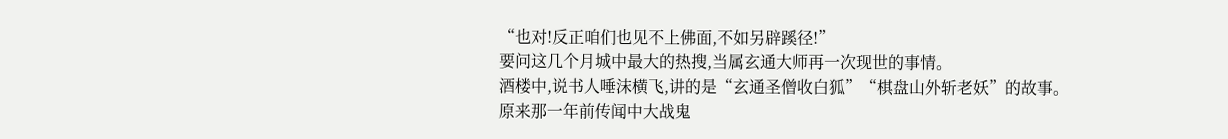“也对!反正咱们也见不上佛面,不如另辟蹊径!”
要问这几个月城中最大的热搜,当属玄通大师再一次现世的事情。
酒楼中,说书人唾沫横飞,讲的是“玄通圣僧收白狐”“棋盘山外斩老妖”的故事。
原来那一年前传闻中大战鬼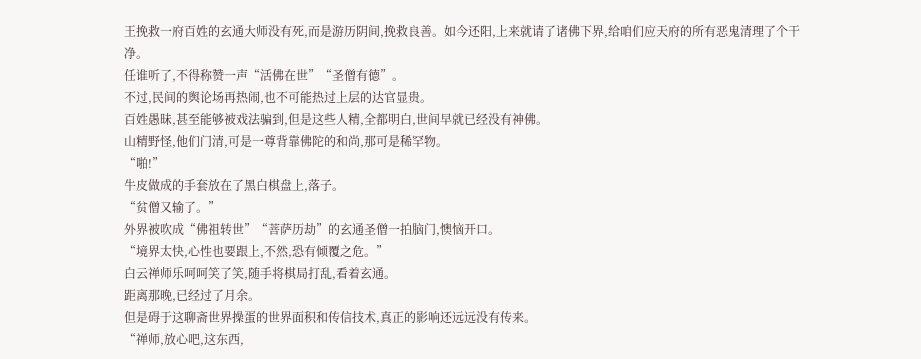王挽救一府百姓的玄通大师没有死,而是游历阴间,挽救良善。如今还阳,上来就请了诸佛下界,给咱们应天府的所有恶鬼清理了个干净。
任谁听了,不得称赞一声“活佛在世”“圣僧有德”。
不过,民间的舆论场再热闹,也不可能热过上层的达官显贵。
百姓愚昧,甚至能够被戏法骗到,但是这些人精,全都明白,世间早就已经没有神佛。
山精野怪,他们门清,可是一尊背靠佛陀的和尚,那可是稀罕物。
“啪!”
牛皮做成的手套放在了黑白棋盘上,落子。
“贫僧又输了。”
外界被吹成“佛祖转世”“菩萨历劫”的玄通圣僧一拍脑门,懊恼开口。
“境界太快,心性也要跟上,不然,恐有倾覆之危。”
白云禅师乐呵呵笑了笑,随手将棋局打乱,看着玄通。
距离那晚,已经过了月余。
但是碍于这聊斋世界操蛋的世界面积和传信技术,真正的影响还远远没有传来。
“禅师,放心吧,这东西,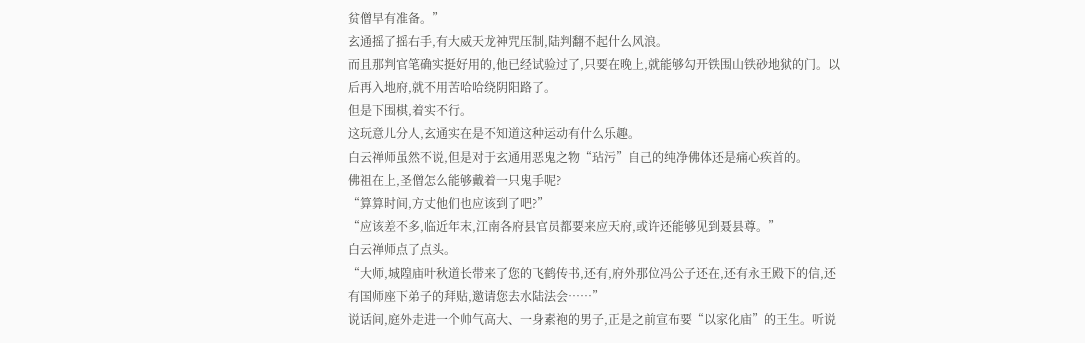贫僧早有准备。”
玄通摇了摇右手,有大威天龙神咒压制,陆判翻不起什么风浪。
而且那判官笔确实挺好用的,他已经试验过了,只要在晚上,就能够勾开铁围山铁砂地狱的门。以后再入地府,就不用苦哈哈绕阴阳路了。
但是下围棋,着实不行。
这玩意儿分人,玄通实在是不知道这种运动有什么乐趣。
白云禅师虽然不说,但是对于玄通用恶鬼之物“玷污”自己的纯净佛体还是痛心疾首的。
佛祖在上,圣僧怎么能够戴着一只鬼手呢?
“算算时间,方丈他们也应该到了吧?”
“应该差不多,临近年末,江南各府县官员都要来应天府,或许还能够见到聂县尊。”
白云禅师点了点头。
“大师,城隍庙叶秋道长带来了您的飞鹤传书,还有,府外那位冯公子还在,还有永王殿下的信,还有国师座下弟子的拜贴,邀请您去水陆法会……”
说话间,庭外走进一个帅气高大、一身素袍的男子,正是之前宣布要“以家化庙”的王生。听说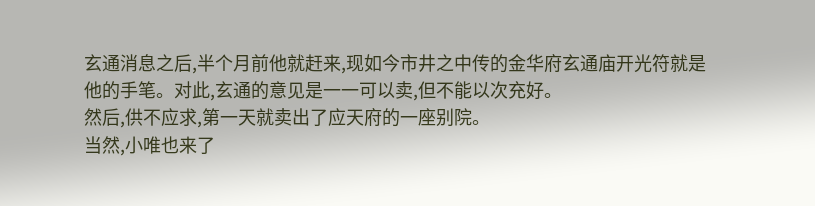玄通消息之后,半个月前他就赶来,现如今市井之中传的金华府玄通庙开光符就是他的手笔。对此,玄通的意见是一一可以卖,但不能以次充好。
然后,供不应求,第一天就卖出了应天府的一座别院。
当然,小唯也来了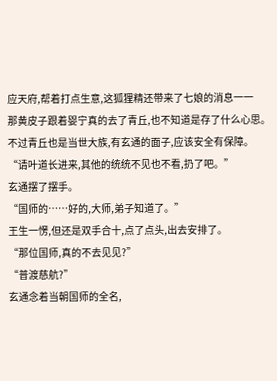应天府,帮着打点生意,这狐狸精还带来了七娘的消息一一
那黄皮子跟着婴宁真的去了青丘,也不知道是存了什么心思。
不过青丘也是当世大族,有玄通的面子,应该安全有保障。
“请叶道长进来,其他的统统不见也不看,扔了吧。”
玄通摆了摆手。
“国师的……好的,大师,弟子知道了。”
王生一愣,但还是双手合十,点了点头,出去安排了。
“那位国师,真的不去见见?”
“普渡慈航?”
玄通念着当朝国师的全名,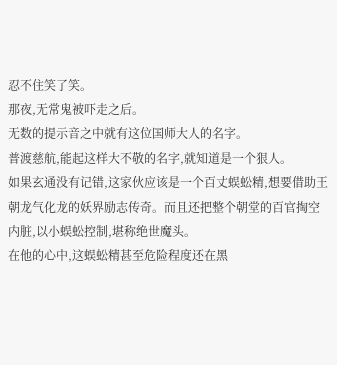忍不住笑了笑。
那夜,无常鬼被吓走之后。
无数的提示音之中就有这位国师大人的名字。
普渡慈航,能起这样大不敬的名字,就知道是一个狠人。
如果玄通没有记错,这家伙应该是一个百丈蜈蚣精,想要借助王朝龙气化龙的妖界励志传奇。而且还把整个朝堂的百官掏空内脏,以小蜈蚣控制,堪称绝世魔头。
在他的心中,这蜈蚣精甚至危险程度还在黑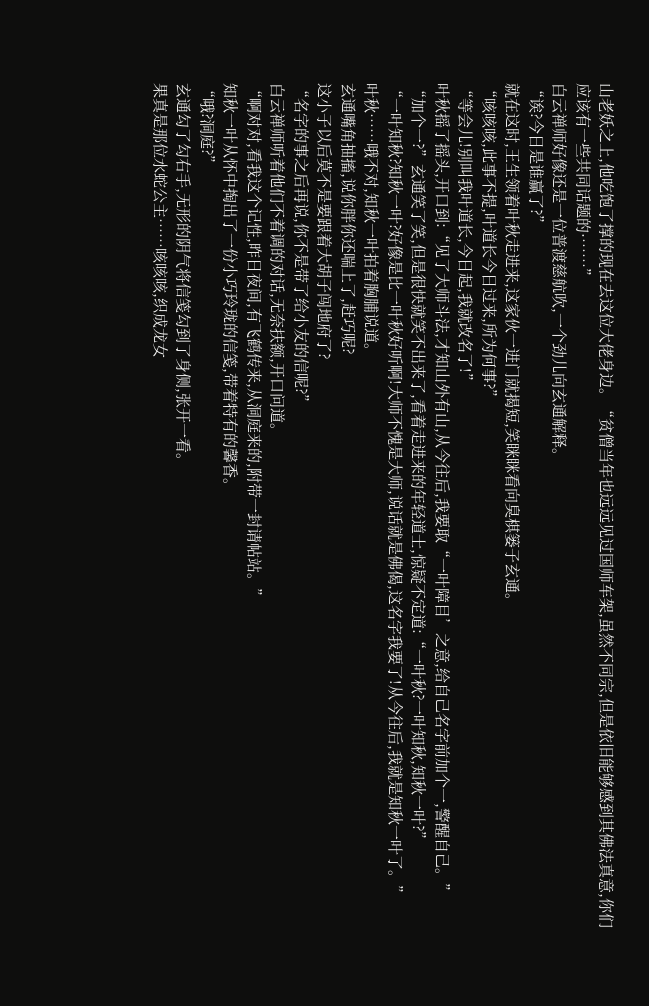山老妖之上,他吃饱了撑的现在去这位大佬身边。“贫僧当年也远远见过国师车架,虽然不同宗,但是依旧能够感到其佛法真意,你们应该有一些共同话题的·……”
白云禅师好像还是一位普渡慈航吹,一个劲儿向玄通解释。
“诶?今日是谁赢了?”
就在这时,王生领着叶秋走进来,这家伙一进门就揭短,笑眯眯看向臭棋篓子玄通。
“咳咳咳,此事不提,叶道长今日过来,所为何事?”
“等会儿!别叫我叶道长,今日起,我就改名了!”
叶秋摇了摇头,开口到:“见了大师斗法,才知山外有山,从今往后,我要取“一叶障目’之意,给自己名字前加个一,警醒自己。”
“加个一?”玄通笑了笑,但是很快就笑不出来了,看着走进来的年轻道士,惊疑不定道:“一叶秋?一叶知秋,知秋一叶?”
“一叶知秋?知秋一叶?好像是比一叶秋好听啊!大师不愧是大师,说话就是佛偈,这名字我要了!从今往后,我就是知秋一叶了。”
叶秋……哦不对,知秋一叶拍着胸脯说道。
玄通嘴角抽搐,说你胖你还喘上了,赶巧呢?
这小子以后莫不是要跟着大胡子闯地府了?
“名字的事之后再说,你不是带了给小友的信呢?”
白云禅师听着他们不着调的对话,无奈扶额,开口问道。
“啊对对,看我这个记性,昨日夜间,有飞鹤传来,从洞庭来的,附带一封请帖站。”
知秋一叶从怀中掏出了一份小巧玲珑的信笺,带着特有的馨香。
“哦?洞庭?”
玄通勾了勾右手,无形的阴气将信笺勾到了身侧,张开一看。
果真是那位水蛇公主……咳咳咳,织成龙女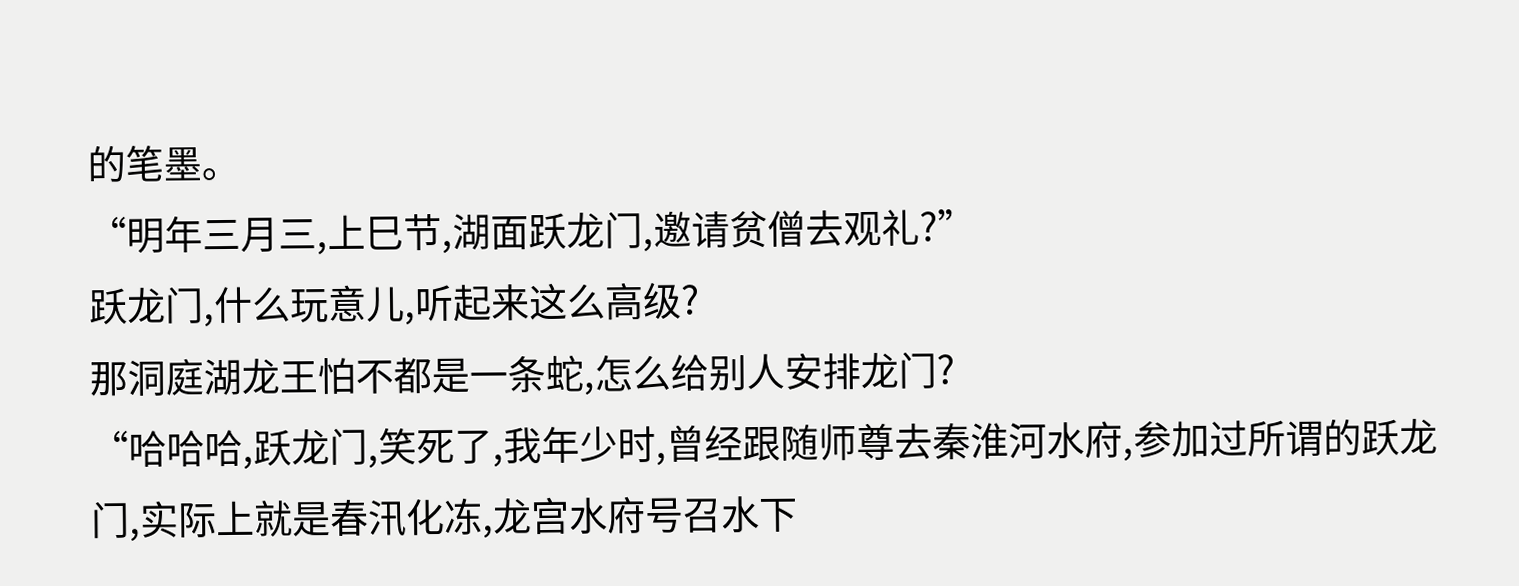的笔墨。
“明年三月三,上巳节,湖面跃龙门,邀请贫僧去观礼?”
跃龙门,什么玩意儿,听起来这么高级?
那洞庭湖龙王怕不都是一条蛇,怎么给别人安排龙门?
“哈哈哈,跃龙门,笑死了,我年少时,曾经跟随师尊去秦淮河水府,参加过所谓的跃龙门,实际上就是春汛化冻,龙宫水府号召水下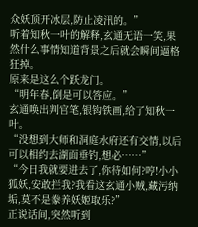众妖顶开冰层,防止凌汛的。”
听着知秋一叶的解释,玄通无语一笑,果然什么事情知道背景之后就会瞬间逼格狂掉。
原来是这么个跃龙门。
“明年春,倒是可以答应。”
玄通唤出判官笔,银钩铁画,给了知秋一叶。
“没想到大师和洞庭水府还有交情,以后可以相约去湖面垂钓,想必……”
“今日我就要进去了,你待如何?哼!小小狐妖,安敢拦我?我看这玄通小贼,藏污纳垢,莫不是豢养妖姬取乐?”
正说话间,突然听到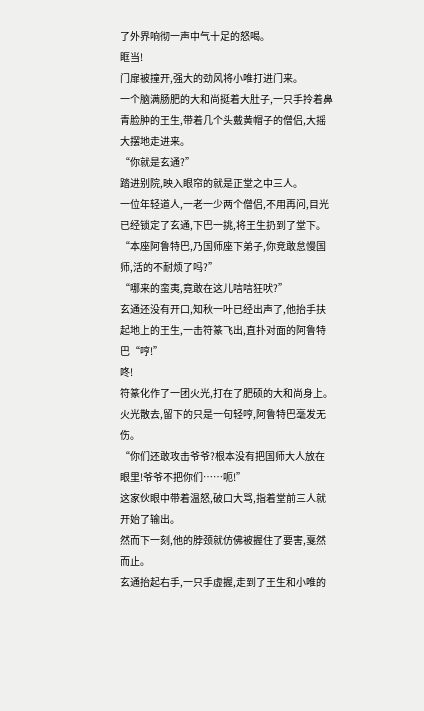了外界响彻一声中气十足的怒喝。
眶当!
门扉被撞开,强大的劲风将小唯打进门来。
一个脑满肠肥的大和尚挺着大肚子,一只手拎着鼻青脸肿的王生,带着几个头戴黄帽子的僧侣,大摇大摆地走进来。
“你就是玄通?”
踏进别院,映入眼帘的就是正堂之中三人。
一位年轻道人,一老一少两个僧侣,不用再问,目光已经锁定了玄通,下巴一挑,将王生扔到了堂下。“本座阿鲁特巴,乃国师座下弟子,你竞敢怠慢国师,活的不耐烦了吗?”
“哪来的蛮夷,竟敢在这儿唁唁狂吠?”
玄通还没有开口,知秋一叶已经出声了,他抬手扶起地上的王生,一击符篆飞出,直扑对面的阿鲁特巴“哼!”
咚!
符篆化作了一团火光,打在了肥硕的大和尚身上。
火光散去,留下的只是一句轻哼,阿鲁特巴毫发无伤。
“你们还敢攻击爷爷?根本没有把国师大人放在眼里!爷爷不把你们……呃!”
这家伙眼中带着温怒,破口大骂,指着堂前三人就开始了输出。
然而下一刻,他的脖颈就仿佛被握住了要害,戛然而止。
玄通抬起右手,一只手虚握,走到了王生和小唯的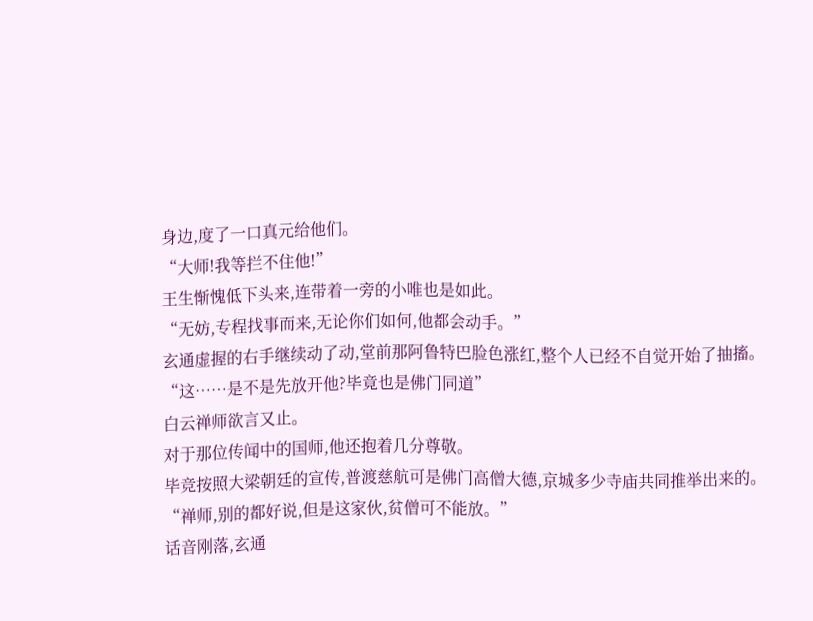身边,度了一口真元给他们。
“大师!我等拦不住他!”
王生惭愧低下头来,连带着一旁的小唯也是如此。
“无妨,专程找事而来,无论你们如何,他都会动手。”
玄通虚握的右手继续动了动,堂前那阿鲁特巴脸色涨红,整个人已经不自觉开始了抽搐。
“这……是不是先放开他?毕竟也是佛门同道”
白云禅师欲言又止。
对于那位传闻中的国师,他还抱着几分尊敬。
毕竞按照大梁朝廷的宣传,普渡慈航可是佛门高僧大德,京城多少寺庙共同推举出来的。
“禅师,别的都好说,但是这家伙,贫僧可不能放。”
话音刚落,玄通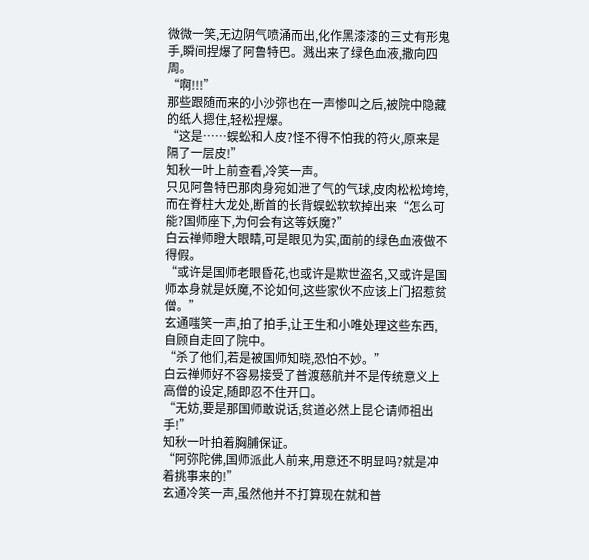微微一笑,无边阴气喷涌而出,化作黑漆漆的三丈有形鬼手,瞬间捏爆了阿鲁特巴。溅出来了绿色血液,撒向四周。
“啊!!!”
那些跟随而来的小沙弥也在一声惨叫之后,被院中隐藏的纸人摁住,轻松捏爆。
“这是……蜈蚣和人皮?怪不得不怕我的符火,原来是隔了一层皮!”
知秋一叶上前查看,冷笑一声。
只见阿鲁特巴那肉身宛如泄了气的气球,皮肉松松垮垮,而在脊柱大龙处,断首的长背蜈蚣软软掉出来“怎么可能?国师座下,为何会有这等妖魔?”
白云禅师瞪大眼睛,可是眼见为实,面前的绿色血液做不得假。
“或许是国师老眼昏花,也或许是欺世盗名,又或许是国师本身就是妖魔,不论如何,这些家伙不应该上门招惹贫僧。”
玄通嗤笑一声,拍了拍手,让王生和小唯处理这些东西,自顾自走回了院中。
“杀了他们,若是被国师知晓,恐怕不妙。”
白云禅师好不容易接受了普渡慈航并不是传统意义上高僧的设定,随即忍不住开口。
“无妨,要是那国师敢说话,贫道必然上昆仑请师祖出手!”
知秋一叶拍着胸脯保证。
“阿弥陀佛,国师派此人前来,用意还不明显吗?就是冲着挑事来的!”
玄通冷笑一声,虽然他并不打算现在就和普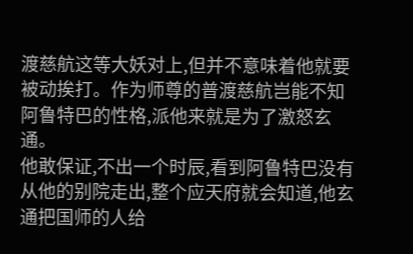渡慈航这等大妖对上,但并不意味着他就要被动挨打。作为师尊的普渡慈航岂能不知阿鲁特巴的性格,派他来就是为了激怒玄通。
他敢保证,不出一个时辰,看到阿鲁特巴没有从他的别院走出,整个应天府就会知道,他玄通把国师的人给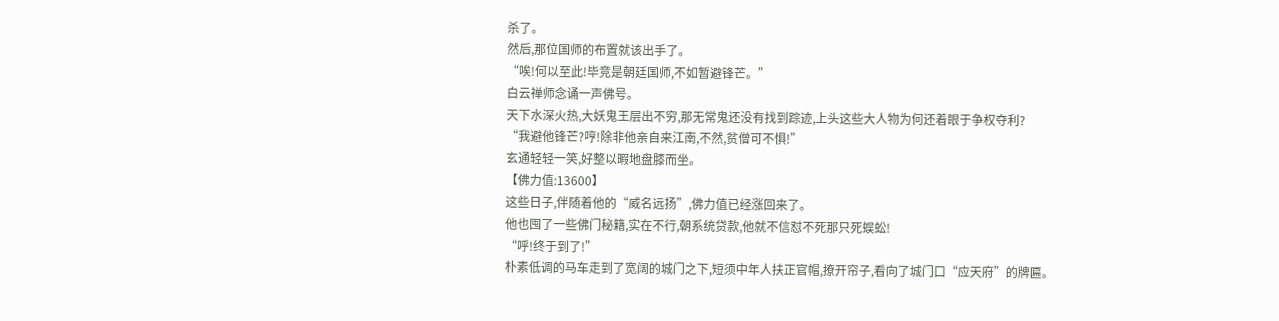杀了。
然后,那位国师的布置就该出手了。
“唉!何以至此!毕竞是朝廷国师,不如暂避锋芒。”
白云禅师念诵一声佛号。
天下水深火热,大妖鬼王层出不穷,那无常鬼还没有找到踪迹,上头这些大人物为何还着眼于争权夺利?
“我避他锋芒?哼!除非他亲自来江南,不然,贫僧可不惧!”
玄通轻轻一笑,好整以暇地盘膝而坐。
【佛力值:13600】
这些日子,伴随着他的“威名远扬”,佛力值已经涨回来了。
他也囤了一些佛门秘籍,实在不行,朝系统贷款,他就不信怼不死那只死蜈蚣!
“呼!终于到了!”
朴素低调的马车走到了宽阔的城门之下,短须中年人扶正官帽,撩开帘子,看向了城门口“应天府”的牌匾。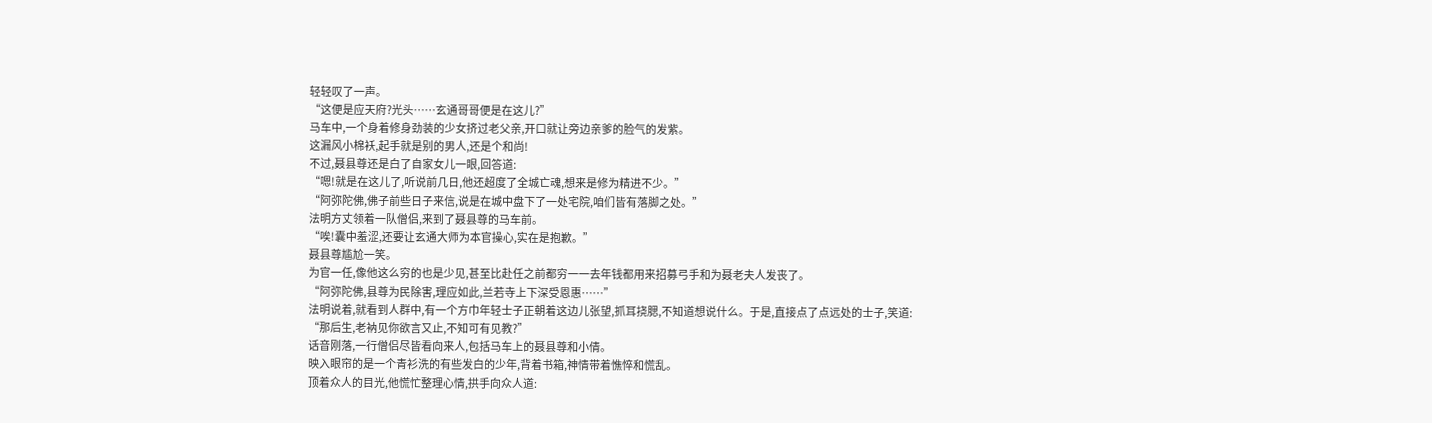轻轻叹了一声。
“这便是应天府?光头……玄通哥哥便是在这儿?”
马车中,一个身着修身劲装的少女挤过老父亲,开口就让旁边亲爹的脸气的发紫。
这漏风小棉袄,起手就是别的男人,还是个和尚!
不过,聂县尊还是白了自家女儿一眼,回答道:
“嗯!就是在这儿了,听说前几日,他还超度了全城亡魂,想来是修为精进不少。”
“阿弥陀佛,佛子前些日子来信,说是在城中盘下了一处宅院,咱们皆有落脚之处。”
法明方丈领着一队僧侣,来到了聂县尊的马车前。
“唉!囊中羞涩,还要让玄通大师为本官操心,实在是抱歉。”
聂县尊尴尬一笑。
为官一任,像他这么穷的也是少见,甚至比赴任之前都穷一一去年钱都用来招募弓手和为聂老夫人发丧了。
“阿弥陀佛,县尊为民除害,理应如此,兰若寺上下深受恩惠……”
法明说着,就看到人群中,有一个方巾年轻士子正朝着这边儿张望,抓耳挠腮,不知道想说什么。于是,直接点了点远处的士子,笑道:
“那后生,老衲见你欲言又止,不知可有见教?”
话音刚落,一行僧侣尽皆看向来人,包括马车上的聂县尊和小倩。
映入眼帘的是一个青衫洗的有些发白的少年,背着书箱,神情带着憔悴和慌乱。
顶着众人的目光,他慌忙整理心情,拱手向众人道: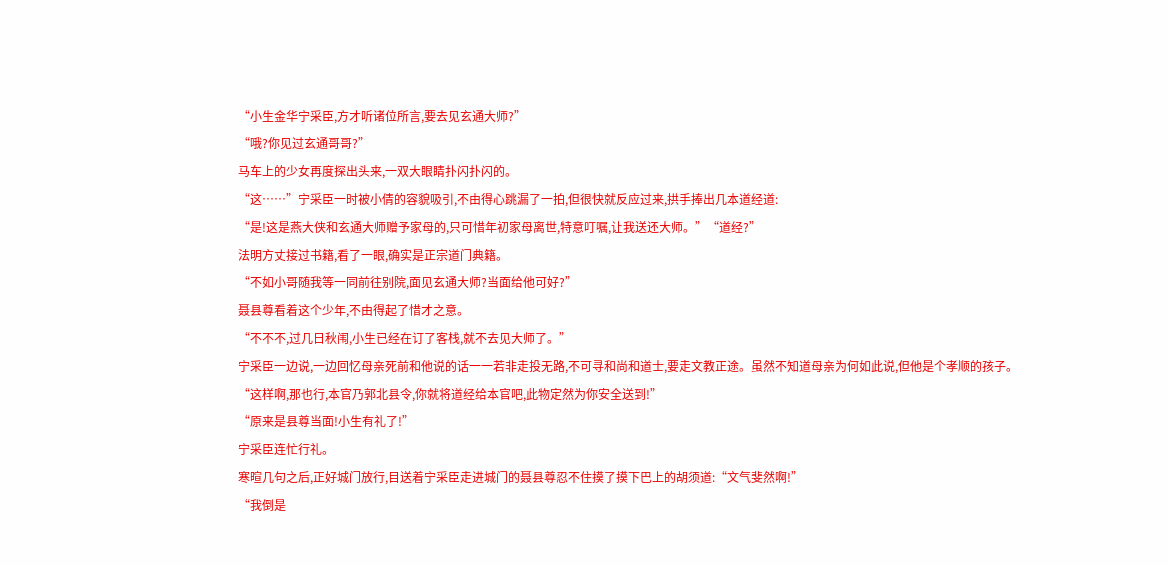“小生金华宁采臣,方才听诸位所言,要去见玄通大师?”
“哦?你见过玄通哥哥?”
马车上的少女再度探出头来,一双大眼睛扑闪扑闪的。
“这……”宁采臣一时被小倩的容貌吸引,不由得心跳漏了一拍,但很快就反应过来,拱手捧出几本道经道:
“是!这是燕大侠和玄通大师赠予家母的,只可惜年初家母离世,特意叮嘱,让我送还大师。”“道经?”
法明方丈接过书籍,看了一眼,确实是正宗道门典籍。
“不如小哥随我等一同前往别院,面见玄通大师?当面给他可好?”
聂县尊看着这个少年,不由得起了惜才之意。
“不不不,过几日秋闱,小生已经在订了客栈,就不去见大师了。”
宁采臣一边说,一边回忆母亲死前和他说的话一一若非走投无路,不可寻和尚和道士,要走文教正途。虽然不知道母亲为何如此说,但他是个孝顺的孩子。
“这样啊,那也行,本官乃郭北县令,你就将道经给本官吧,此物定然为你安全送到!”
“原来是县尊当面!小生有礼了!”
宁采臣连忙行礼。
寒暄几句之后,正好城门放行,目送着宁采臣走进城门的聂县尊忍不住摸了摸下巴上的胡须道:“文气斐然啊!”
“我倒是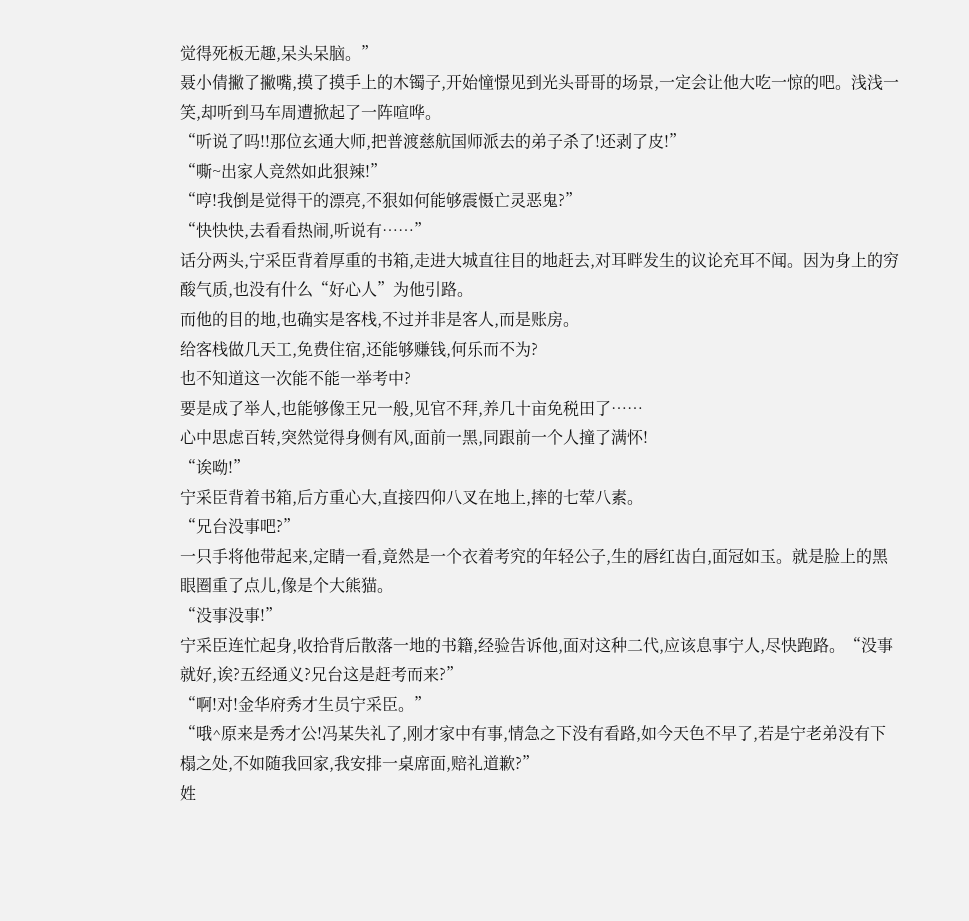觉得死板无趣,呆头呆脑。”
聂小倩撇了撇嘴,摸了摸手上的木镯子,开始憧憬见到光头哥哥的场景,一定会让他大吃一惊的吧。浅浅一笑,却听到马车周遭掀起了一阵喧哗。
“听说了吗!!那位玄通大师,把普渡慈航国师派去的弟子杀了!还剥了皮!”
“嘶~出家人竞然如此狠辣!”
“哼!我倒是觉得干的漂亮,不狠如何能够震慑亡灵恶鬼?”
“快快快,去看看热闹,听说有……”
话分两头,宁采臣背着厚重的书箱,走进大城直往目的地赶去,对耳畔发生的议论充耳不闻。因为身上的穷酸气质,也没有什么“好心人”为他引路。
而他的目的地,也确实是客栈,不过并非是客人,而是账房。
给客栈做几天工,免费住宿,还能够赚钱,何乐而不为?
也不知道这一次能不能一举考中?
要是成了举人,也能够像王兄一般,见官不拜,养几十亩免税田了……
心中思虑百转,突然觉得身侧有风,面前一黑,同跟前一个人撞了满怀!
“诶呦!”
宁采臣背着书箱,后方重心大,直接四仰八叉在地上,摔的七荤八素。
“兄台没事吧?”
一只手将他带起来,定睛一看,竟然是一个衣着考究的年轻公子,生的唇红齿白,面冠如玉。就是脸上的黑眼圈重了点儿,像是个大熊猫。
“没事没事!”
宁采臣连忙起身,收拾背后散落一地的书籍,经验告诉他,面对这种二代,应该息事宁人,尽快跑路。“没事就好,诶?五经通义?兄台这是赶考而来?”
“啊!对!金华府秀才生员宁采臣。”
“哦^原来是秀才公!冯某失礼了,刚才家中有事,情急之下没有看路,如今天色不早了,若是宁老弟没有下榻之处,不如随我回家,我安排一桌席面,赔礼道歉?”
姓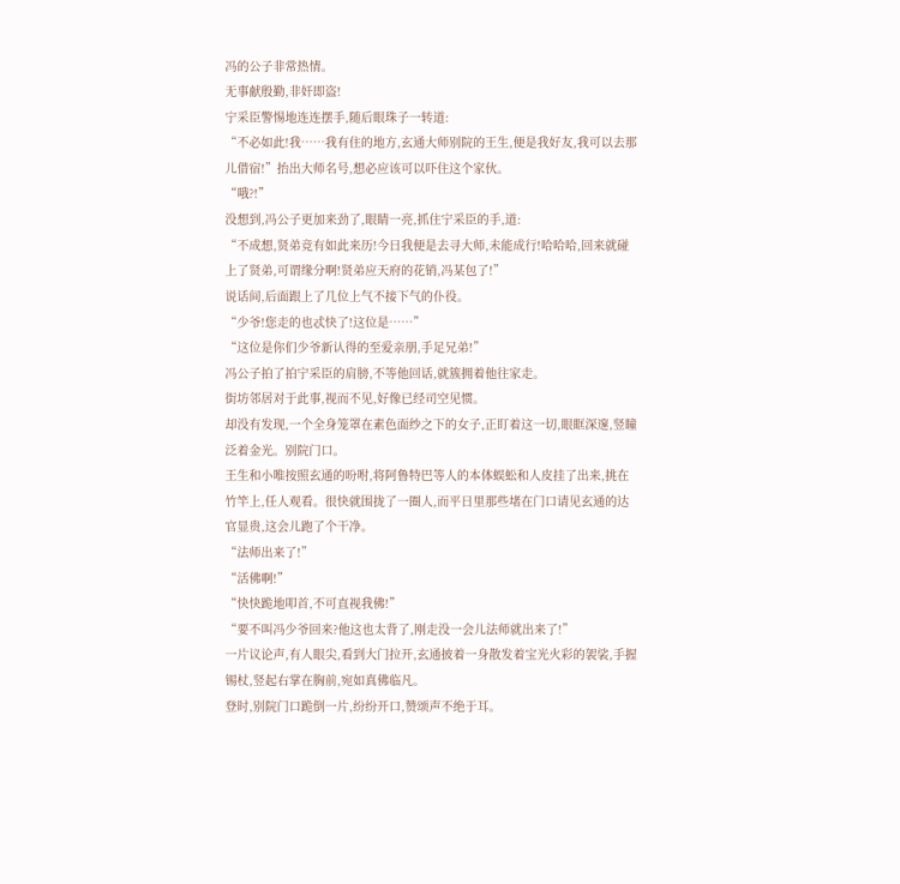冯的公子非常热情。
无事献殷勤,非奸即盗!
宁采臣警惕地连连摆手,随后眼珠子一转道:
“不必如此!我……我有住的地方,玄通大师别院的王生,便是我好友,我可以去那儿借宿!”抬出大师名号,想必应该可以吓住这个家伙。
“哦?!”
没想到,冯公子更加来劲了,眼睛一亮,抓住宁采臣的手,道:
“不成想,贤弟竞有如此来历!今日我便是去寻大师,未能成行!哈哈哈,回来就碰上了贤弟,可谓缘分啊!贤弟应天府的花销,冯某包了!”
说话间,后面跟上了几位上气不接下气的仆役。
“少爷!您走的也忒快了!这位是……”
“这位是你们少爷新认得的至爱亲朋,手足兄弟!”
冯公子拍了拍宁采臣的肩膀,不等他回话,就簇拥着他往家走。
街坊邻居对于此事,视而不见,好像已经司空见惯。
却没有发现,一个全身笼罩在素色面纱之下的女子,正盯着这一切,眼眶深邃,竖瞳泛着金光。别院门口。
王生和小唯按照玄通的吩咐,将阿鲁特巴等人的本体蜈蚣和人皮挂了出来,挑在竹竿上,任人观看。很快就围拢了一圈人,而平日里那些堵在门口请见玄通的达官显贵,这会儿跑了个干净。
“法师出来了!”
“活佛啊!”
“快快跪地叩首,不可直视我佛!”
“要不叫冯少爷回来?他这也太背了,刚走没一会儿法师就出来了!”
一片议论声,有人眼尖,看到大门拉开,玄通披着一身散发着宝光火彩的袈裟,手握锡杖,竖起右掌在胸前,宛如真佛临凡。
登时,别院门口跪倒一片,纷纷开口,赞颂声不绝于耳。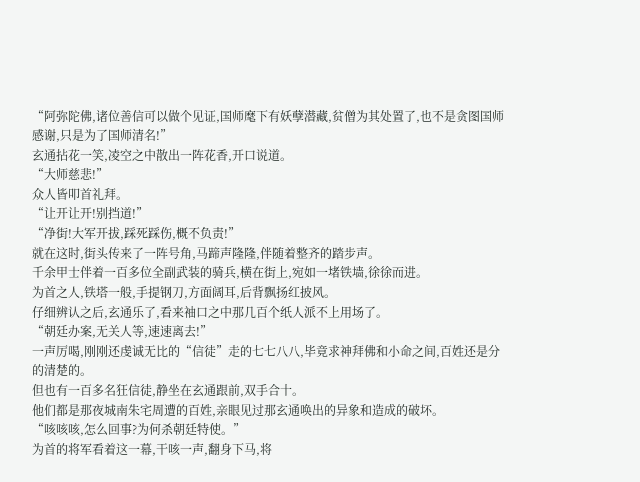“阿弥陀佛,诸位善信可以做个见证,国师麾下有妖孽潜藏,贫僧为其处置了,也不是贪图国师感谢,只是为了国师清名!”
玄通拈花一笑,凌空之中散出一阵花香,开口说道。
“大师慈悲!”
众人皆叩首礼拜。
“让开让开!别挡道!”
“净街!大军开拔,踩死踩伤,概不负责!”
就在这时,街头传来了一阵号角,马蹄声隆隆,伴随着整齐的踏步声。
千余甲士伴着一百多位全副武装的骑兵,横在街上,宛如一堵铁墙,徐徐而进。
为首之人,铁塔一般,手提钢刀,方面阔耳,后背飘扬红披风。
仔细辨认之后,玄通乐了,看来袖口之中那几百个纸人派不上用场了。
“朝廷办案,无关人等,速速离去!”
一声厉喝,刚刚还虔诚无比的“信徒”走的七七八八,毕竟求神拜佛和小命之间,百姓还是分的清楚的。
但也有一百多名狂信徒,静坐在玄通跟前,双手合十。
他们都是那夜城南朱宅周遭的百姓,亲眼见过那玄通唤出的异象和造成的破坏。
“咳咳咳,怎么回事?为何杀朝廷特使。”
为首的将军看着这一幕,干咳一声,翻身下马,将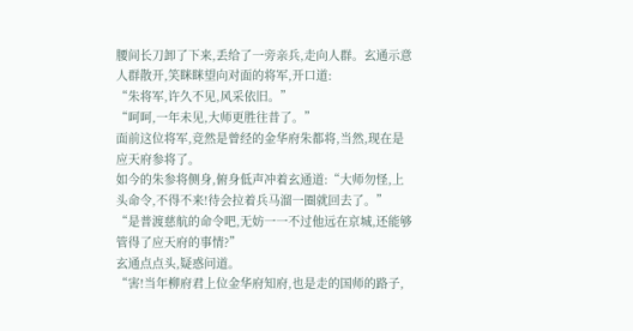腰间长刀卸了下来,丢给了一旁亲兵,走向人群。玄通示意人群散开,笑眯眯望向对面的将军,开口道:
“朱将军,许久不见,风采依旧。”
“呵呵,一年未见,大师更胜往昔了。”
面前这位将军,竞然是曾经的金华府朱都将,当然,现在是应天府参将了。
如今的朱参将侧身,俯身低声冲着玄通道:“大师勿怪,上头命令,不得不来!待会拉着兵马溜一圈就回去了。”
“是普渡慈航的命令吧,无妨一一不过他远在京城,还能够管得了应天府的事情?”
玄通点点头,疑惑问道。
“害!当年柳府君上位金华府知府,也是走的国师的路子,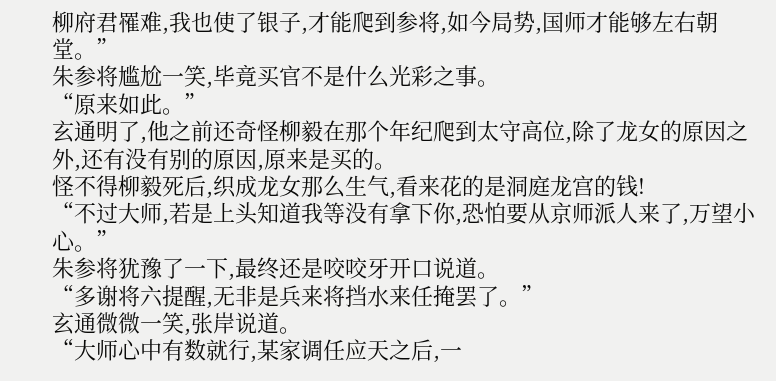柳府君罹难,我也使了银子,才能爬到参将,如今局势,国师才能够左右朝堂。”
朱参将尴尬一笑,毕竟买官不是什么光彩之事。
“原来如此。”
玄通明了,他之前还奇怪柳毅在那个年纪爬到太守高位,除了龙女的原因之外,还有没有别的原因,原来是买的。
怪不得柳毅死后,织成龙女那么生气,看来花的是洞庭龙宫的钱!
“不过大师,若是上头知道我等没有拿下你,恐怕要从京师派人来了,万望小心。”
朱参将犹豫了一下,最终还是咬咬牙开口说道。
“多谢将六提醒,无非是兵来将挡水来任掩罢了。”
玄通微微一笑,张岸说道。
“大师心中有数就行,某家调任应天之后,一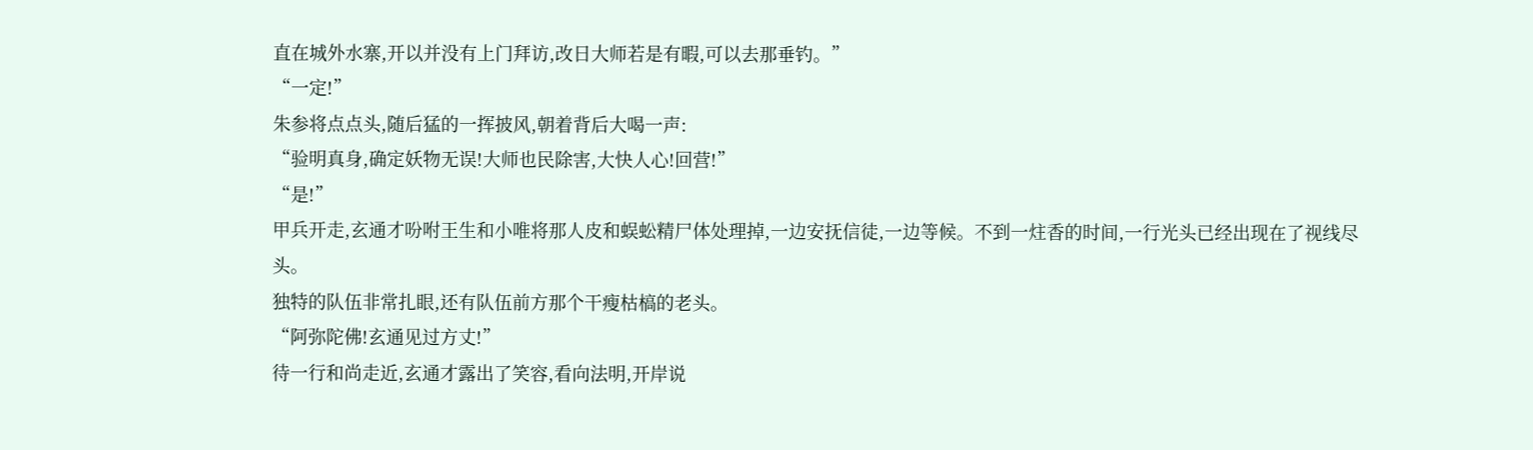直在城外水寨,开以并没有上门拜访,改日大师若是有暇,可以去那垂钓。”
“一定!”
朱参将点点头,随后猛的一挥披风,朝着背后大喝一声:
“验明真身,确定妖物无误!大师也民除害,大快人心!回营!”
“是!”
甲兵开走,玄通才吩咐王生和小唯将那人皮和蜈蚣精尸体处理掉,一边安抚信徒,一边等候。不到一炷香的时间,一行光头已经出现在了视线尽头。
独特的队伍非常扎眼,还有队伍前方那个干瘦枯槁的老头。
“阿弥陀佛!玄通见过方丈!”
待一行和尚走近,玄通才露出了笑容,看向法明,开岸说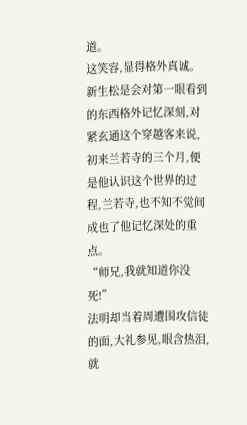道。
这笑容,显得格外真诚。
新生松是会对第一眼看到的东西格外记忆深刻,对紧玄通这个穿越客来说,初来兰若寺的三个月,便是他认识这个世界的过程,兰若寺,也不知不觉间成也了他记忆深处的重点。
“师兄,我就知道你没死!”
法明却当着周遭围攻信徒的面,大礼参见,眼含热泪,就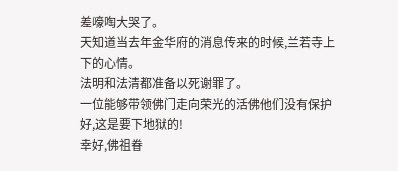差嚎啕大哭了。
天知道当去年金华府的消息传来的时候,兰若寺上下的心情。
法明和法清都准备以死谢罪了。
一位能够带领佛门走向荣光的活佛他们没有保护好,这是要下地狱的!
幸好,佛祖眷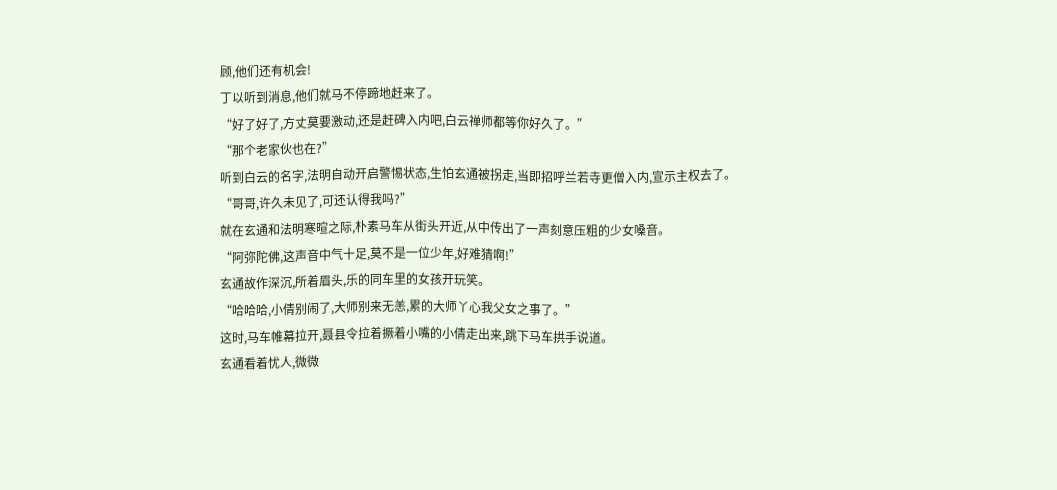顾,他们还有机会!
丁以听到消息,他们就马不停蹄地赶来了。
“好了好了,方丈莫要激动,还是赶碑入内吧,白云禅师都等你好久了。”
“那个老家伙也在?”
听到白云的名字,法明自动开启警惕状态,生怕玄通被拐走,当即招呼兰若寺更僧入内,宣示主权去了。
“哥哥,许久未见了,可还认得我吗?”
就在玄通和法明寒暄之际,朴素马车从街头开近,从中传出了一声刻意压粗的少女嗓音。
“阿弥陀佛,这声音中气十足,莫不是一位少年,好难猜啊!”
玄通故作深沉,所着眉头,乐的同车里的女孩开玩笑。
“哈哈哈,小倩别闹了,大师别来无恙,累的大师丫心我父女之事了。”
这时,马车帷幕拉开,聂县令拉着撅着小嘴的小倩走出来,跳下马车拱手说道。
玄通看着忧人,微微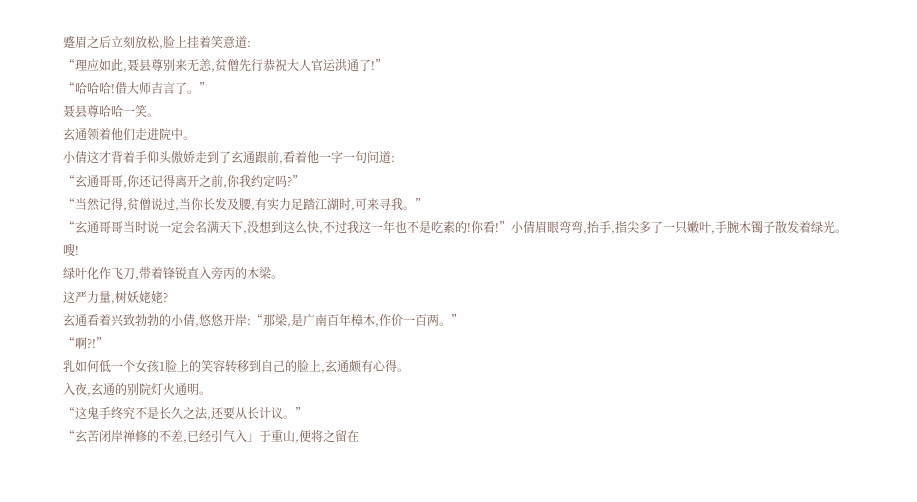蹙眉之后立刻放松,脸上挂着笑意道:
“理应如此,聂县尊别来无恙,贫僧先行恭祝大人官运洪通了!”
“哈哈哈!借大师吉言了。”
聂县尊哈哈一笑。
玄通领着他们走进院中。
小倩这才背着手仰头傲娇走到了玄通跟前,看着他一字一句问道:
“玄通哥哥,你还记得离开之前,你我约定吗?”
“当然记得,贫僧说过,当你长发及腰,有实力足踏江湖时,可来寻我。”
“玄通哥哥当时说一定会名满天下,没想到这么快,不过我这一年也不是吃素的!你看!”小倩眉眼弯弯,抬手,指尖多了一只嫩叶,手腕木镯子散发着绿光。
嗖!
绿叶化作飞刀,带着锋锐直入旁丙的木梁。
这严力量,树妖姥姥?
玄通看着兴致勃勃的小倩,悠悠开岸:“那梁,是广南百年樟木,作价一百两。”
“啊?!”
乳如何低一个女孩1脸上的笑容转移到自己的脸上,玄通颇有心得。
入夜,玄通的别院灯火通明。
“这鬼手终究不是长久之法,还要从长计议。”
“玄苦闭岸禅修的不差,已经引气入」于重山,便将之留在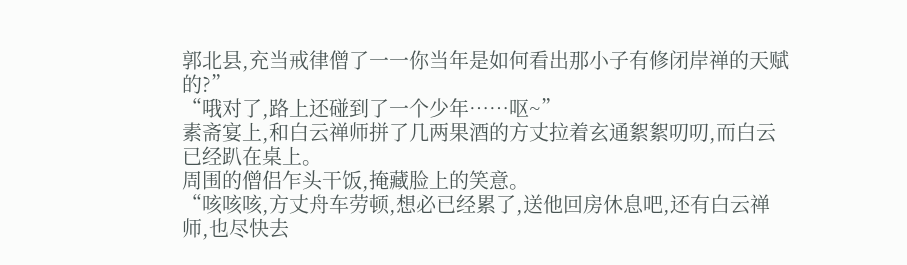郭北县,充当戒律僧了一一你当年是如何看出那小子有修闭岸禅的天赋的?”
“哦对了,路上还碰到了一个少年……呕~”
素斋宴上,和白云禅师拼了几两果酒的方丈拉着玄通絮絮叨叨,而白云已经趴在桌上。
周围的僧侣乍头干饭,掩藏脸上的笑意。
“咳咳咳,方丈舟车劳顿,想必已经累了,送他回房休息吧,还有白云禅师,也尽快去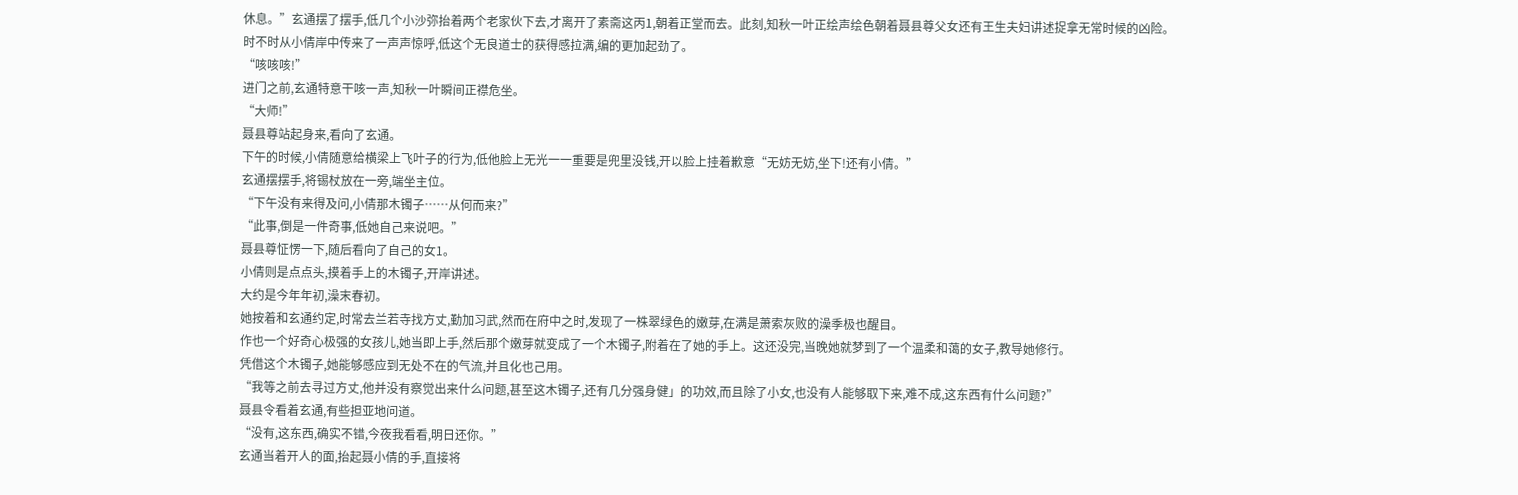休息。”玄通摆了摆手,低几个小沙弥抬着两个老家伙下去,才离开了素斋这丙1,朝着正堂而去。此刻,知秋一叶正绘声绘色朝着聂县尊父女还有王生夫妇讲述捉拿无常时候的凶险。
时不时从小倩岸中传来了一声声惊呼,低这个无良道士的获得感拉满,编的更加起劲了。
“咳咳咳!”
进门之前,玄通特意干咳一声,知秋一叶瞬间正襟危坐。
“大师!”
聂县尊站起身来,看向了玄通。
下午的时候,小倩随意给横梁上飞叶子的行为,低他脸上无光一一重要是兜里没钱,开以脸上挂着歉意“无妨无妨,坐下!还有小倩。”
玄通摆摆手,将锡杖放在一旁,端坐主位。
“下午没有来得及问,小倩那木镯子……从何而来?”
“此事,倒是一件奇事,低她自己来说吧。”
聂县尊怔愣一下,随后看向了自己的女1。
小倩则是点点头,摸着手上的木镯子,开岸讲述。
大约是今年年初,澡末春初。
她按着和玄通约定,时常去兰若寺找方丈,勤加习武,然而在府中之时,发现了一株翠绿色的嫩芽,在满是萧索灰败的澡季极也醒目。
作也一个好奇心极强的女孩儿,她当即上手,然后那个嫩芽就变成了一个木镯子,附着在了她的手上。这还没完,当晚她就梦到了一个温柔和蔼的女子,教导她修行。
凭借这个木镯子,她能够感应到无处不在的气流,并且化也己用。
“我等之前去寻过方丈,他并没有察觉出来什么问题,甚至这木镯子,还有几分强身健」的功效,而且除了小女,也没有人能够取下来,难不成,这东西有什么问题?”
聂县令看着玄通,有些担亚地问道。
“没有,这东西,确实不错,今夜我看看,明日还你。”
玄通当着开人的面,抬起聂小倩的手,直接将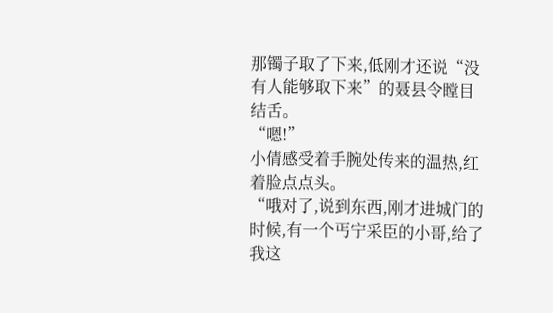那镯子取了下来,低刚才还说“没有人能够取下来”的聂县令瞠目结舌。
“嗯!”
小倩感受着手腕处传来的温热,红着脸点点头。
“哦对了,说到东西,刚才进城门的时候,有一个丐宁采臣的小哥,给了我这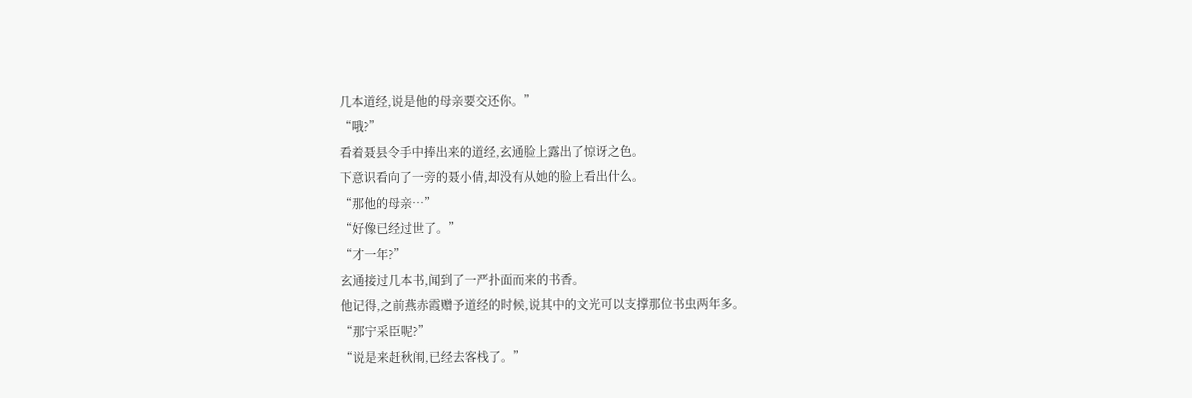几本道经,说是他的母亲要交还你。”
“哦?”
看着聂县令手中捧出来的道经,玄通脸上露出了惊讶之色。
下意识看向了一旁的聂小倩,却没有从她的脸上看出什么。
“那他的母亲…”
“好像已经过世了。”
“才一年?”
玄通接过几本书,闻到了一严扑面而来的书香。
他记得,之前燕赤霞赠予道经的时候,说其中的文光可以支撑那位书虫两年多。
“那宁采臣呢?”
“说是来赶秋闱,已经去客栈了。”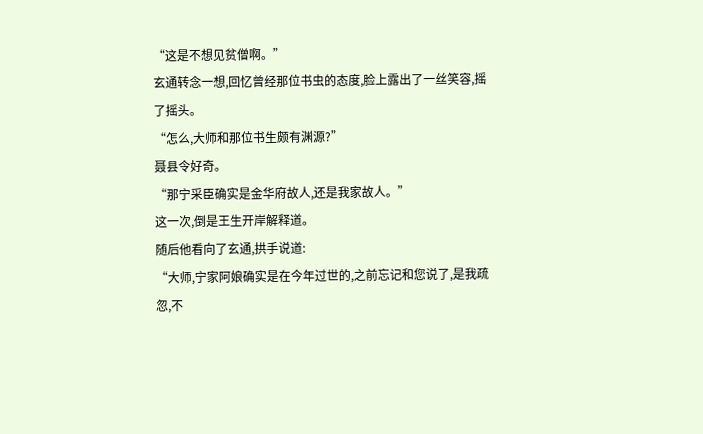“这是不想见贫僧啊。”
玄通转念一想,回忆曾经那位书虫的态度,脸上露出了一丝笑容,摇了摇头。
“怎么,大师和那位书生颇有渊源?”
聂县令好奇。
“那宁采臣确实是金华府故人,还是我家故人。”
这一次,倒是王生开岸解释道。
随后他看向了玄通,拱手说道:
“大师,宁家阿娘确实是在今年过世的,之前忘记和您说了,是我疏忽,不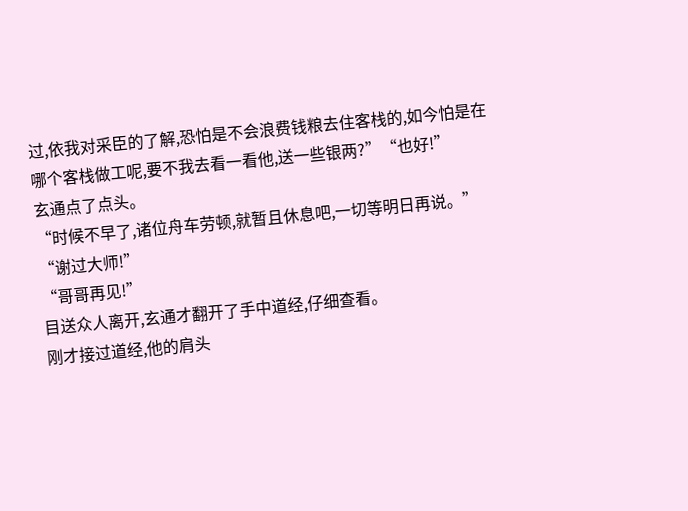过,依我对采臣的了解,恐怕是不会浪费钱粮去住客栈的,如今怕是在哪个客栈做工呢,要不我去看一看他,送一些银两?”“也好!”
玄通点了点头。
“时候不早了,诸位舟车劳顿,就暂且休息吧,一切等明日再说。”
“谢过大师!”
“哥哥再见!”
目送众人离开,玄通才翻开了手中道经,仔细查看。
刚才接过道经,他的肩头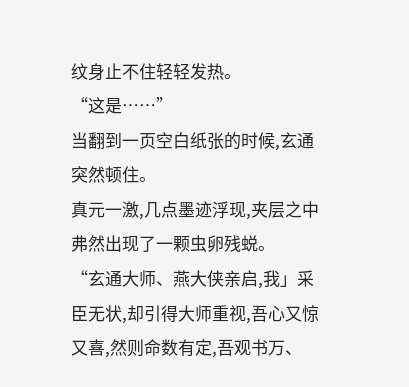纹身止不住轻轻发热。
“这是……”
当翻到一页空白纸张的时候,玄通突然顿住。
真元一激,几点墨迹浮现,夹层之中弗然出现了一颗虫卵残蜕。
“玄通大师、燕大侠亲启,我」采臣无状,却引得大师重视,吾心又惊又喜,然则命数有定,吾观书万、